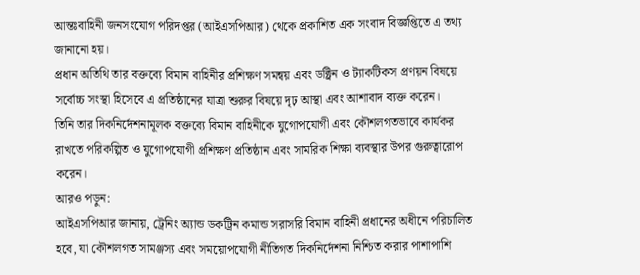আন্তঃবাহিনী জনসংযোগ পরিদপ্তর (আইএসপিআর) থেকে প্রকাশিত এক সংবাদ বিজ্ঞপ্তিতে এ তথ্য জানানো হয়।
প্রধান অতিথি তার বক্তব্যে বিমান বাহিনীর প্রশিক্ষণ সমন্বয় এবং ডক্ট্রিন ও ট্যাকটিকস প্রণয়ন বিষয়ে সর্বোচ্চ সংস্থা হিসেবে এ প্রতিষ্ঠানের যাত্রা শুরুর বিষয়ে দৃঢ় আস্থা এবং আশাবাদ ব্যক্ত করেন।
তিনি তার দিকনির্দেশনামূলক বক্তব্যে বিমান বাহিনীকে যুগোপযোগী এবং কৌশলগতভাবে কার্যকর রাখতে পরিকল্পিত ও যুগোপযোগী প্রশিক্ষণ প্রতিষ্ঠান এবং সামরিক শিক্ষা ব্যবস্থার উপর গুরুত্বারোপ করেন।
আরও পড়ুন:
আইএসপিআর জানায়, ট্রেনিং অ্যান্ড ডকট্রিন কমান্ড সরাসরি বিমান বাহিনী প্রধানের অধীনে পরিচালিত হবে, যা কৌশলগত সামঞ্জস্য এবং সময়োপযোগী নীতিগত দিকনির্দেশনা নিশ্চিত করার পাশাপাশি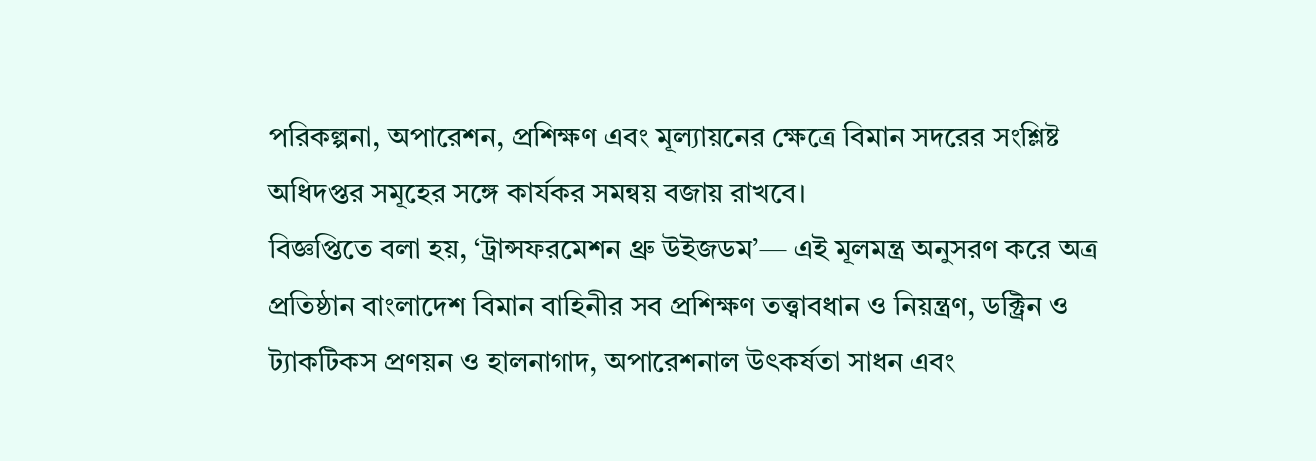পরিকল্পনা, অপারেশন, প্রশিক্ষণ এবং মূল্যায়নের ক্ষেত্রে বিমান সদরের সংশ্লিষ্ট অধিদপ্তর সমূহের সঙ্গে কার্যকর সমন্বয় বজায় রাখবে।
বিজ্ঞপ্তিতে বলা হয়, ‘ট্রান্সফরমেশন থ্রু উইজডম’— এই মূলমন্ত্র অনুসরণ করে অত্র প্রতিষ্ঠান বাংলাদেশ বিমান বাহিনীর সব প্রশিক্ষণ তত্ত্বাবধান ও নিয়ন্ত্রণ, ডক্ট্রিন ও ট্যাকটিকস প্রণয়ন ও হালনাগাদ, অপারেশনাল উৎকর্ষতা সাধন এবং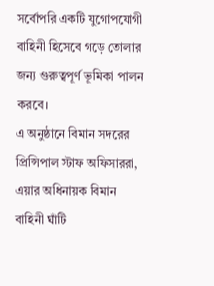সর্বোপরি একটি যুগোপযোগী বাহিনী হিসেবে গড়ে তোলার জন্য গুরুত্বপূর্ণ ভূমিকা পালন করবে।
এ অনুষ্ঠানে বিমান সদরের প্রিন্সিপাল স্টাফ অফিসাররা, এয়ার অধিনায়ক বিমান বাহিনী ঘাঁটি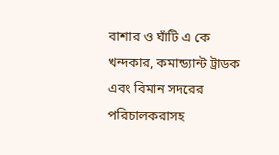বাশার ও ঘাঁটি এ কে খন্দকার, কমান্ড্যান্ট ট্রাডক এবং বিমান সদরের পরিচালকরাসহ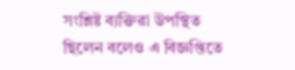সংশ্লিষ্ট ব্যক্তিরা উপস্থিত ছিলেন বলেও এ বিজ্ঞপ্তিতে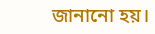জানানো হয়।